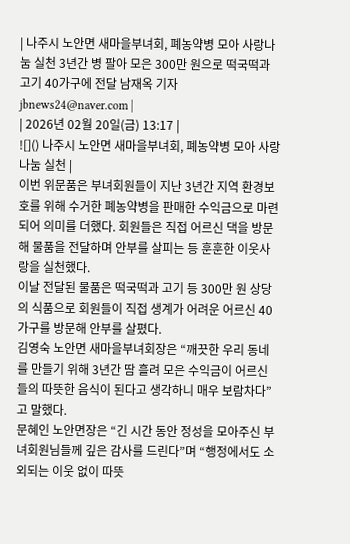| 나주시 노안면 새마을부녀회, 폐농약병 모아 사랑나눔 실천 3년간 병 팔아 모은 300만 원으로 떡국떡과 고기 40가구에 전달 남재옥 기자 jbnews24@naver.com |
| 2026년 02월 20일(금) 13:17 |
![]() 나주시 노안면 새마을부녀회, 폐농약병 모아 사랑나눔 실천 |
이번 위문품은 부녀회원들이 지난 3년간 지역 환경보호를 위해 수거한 폐농약병을 판매한 수익금으로 마련되어 의미를 더했다. 회원들은 직접 어르신 댁을 방문해 물품을 전달하며 안부를 살피는 등 훈훈한 이웃사랑을 실천했다.
이날 전달된 물품은 떡국떡과 고기 등 300만 원 상당의 식품으로 회원들이 직접 생계가 어려운 어르신 40가구를 방문해 안부를 살폈다.
김영숙 노안면 새마을부녀회장은 “깨끗한 우리 동네를 만들기 위해 3년간 땀 흘려 모은 수익금이 어르신들의 따뜻한 음식이 된다고 생각하니 매우 보람차다”고 말했다.
문혜인 노안면장은 “긴 시간 동안 정성을 모아주신 부녀회원님들께 깊은 감사를 드린다”며 “행정에서도 소외되는 이웃 없이 따뜻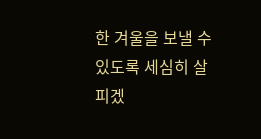한 겨울을 보낼 수 있도록 세심히 살피겠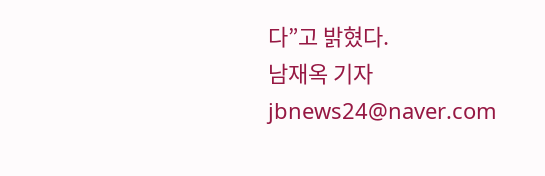다”고 밝혔다.
남재옥 기자 jbnews24@naver.com